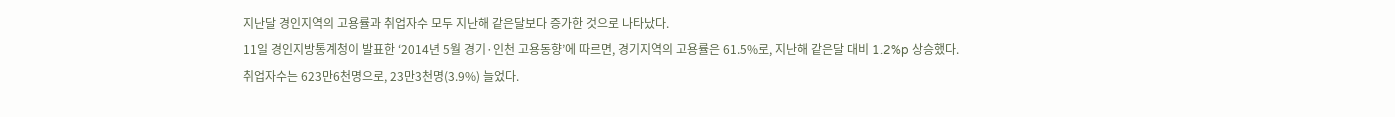지난달 경인지역의 고용률과 취업자수 모두 지난해 같은달보다 증가한 것으로 나타났다.
11일 경인지방통계청이 발표한 ‘2014년 5월 경기·인천 고용동향’에 따르면, 경기지역의 고용률은 61.5%로, 지난해 같은달 대비 1.2%p 상승했다.
취업자수는 623만6천명으로, 23만3천명(3.9%) 늘었다.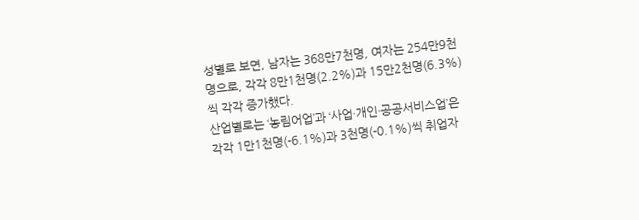성별로 보면, 남자는 368만7천명, 여자는 254만9천명으로, 각각 8만1천명(2.2%)과 15만2천명(6.3%)씩 각각 증가했다.
산업별로는 ‘농림어업’과 ‘사업·개인·공공서비스업’은 각각 1만1천명(-6.1%)과 3천명(-0.1%)씩 취업자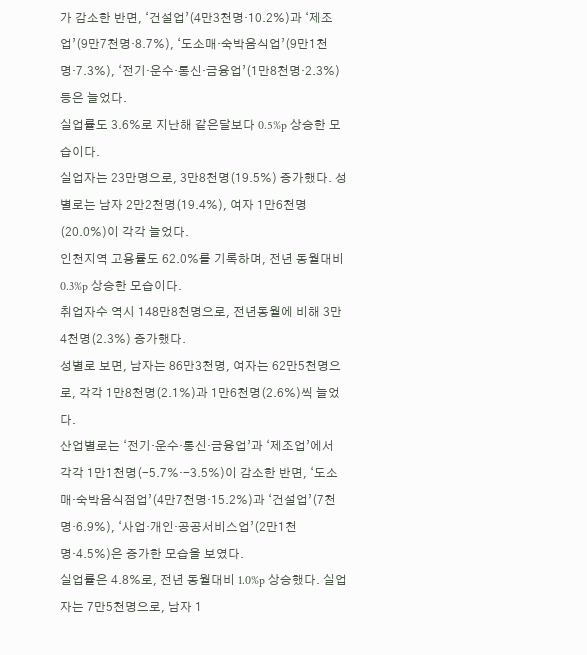가 감소한 반면, ‘건설업’(4만3천명·10.2%)과 ‘제조업’(9만7천명·8.7%), ‘도소매·숙박음식업’(9만1천명·7.3%), ‘전기·운수·통신·금융업’(1만8천명·2.3%) 등은 늘었다.
실업률도 3.6%로 지난해 같은달보다 0.5%p 상승한 모습이다.
실업자는 23만명으로, 3만8천명(19.5%) 증가했다. 성별로는 남자 2만2천명(19.4%), 여자 1만6천명(20.0%)이 각각 늘었다.
인천지역 고용률도 62.0%를 기록하며, 전년 동월대비 0.3%p 상승한 모습이다.
취업자수 역시 148만8천명으로, 전년동월에 비해 3만4천명(2.3%) 증가했다.
성별로 보면, 남자는 86만3천명, 여자는 62만5천명으로, 각각 1만8천명(2.1%)과 1만6천명(2.6%)씩 늘었다.
산업별로는 ‘전기·운수·통신·금융업’과 ‘제조업’에서 각각 1만1천명(-5.7%·-3.5%)이 감소한 반면, ‘도소매·숙박음식점업’(4만7천명·15.2%)과 ‘건설업’(7천명·6.9%), ‘사업·개인·공공서비스업’(2만1천명·4.5%)은 증가한 모습을 보였다.
실업률은 4.8%로, 전년 동월대비 1.0%p 상승했다. 실업자는 7만5천명으로, 남자 1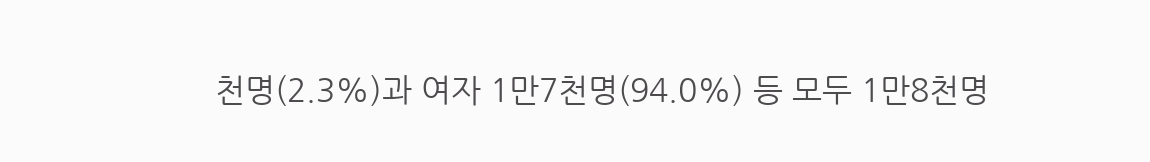천명(2.3%)과 여자 1만7천명(94.0%) 등 모두 1만8천명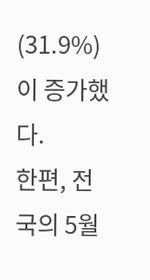(31.9%)이 증가했다.
한편, 전국의 5월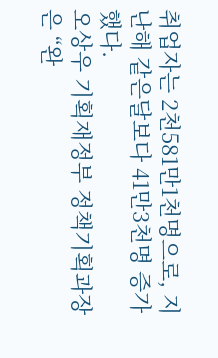취업자는 2천581만1천명으로, 지난해 같은달보다 41만3천명 증가했다.
오상우 기획재정부 정책기획과장은 “완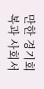만한 경기회복과 사회서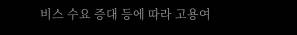비스 수요 증대 등에 따라 고용여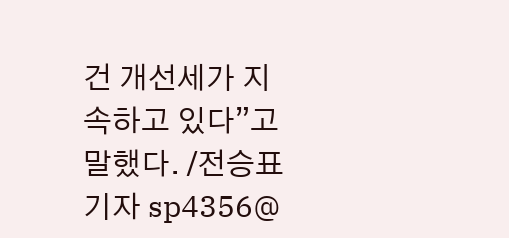건 개선세가 지속하고 있다”고 말했다. /전승표기자 sp4356@